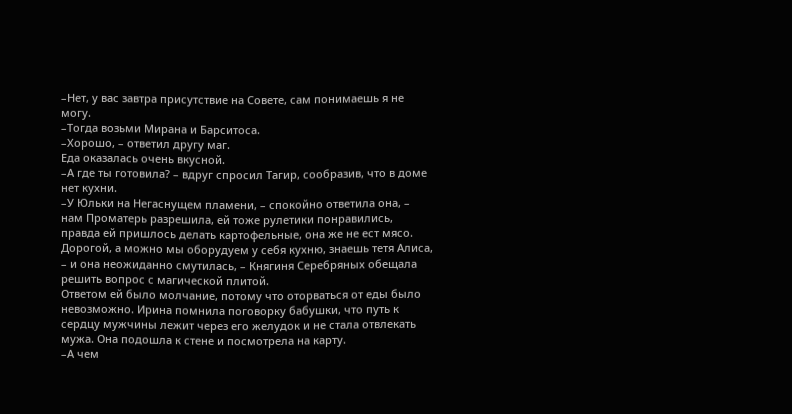–Нет, у вас завтра присутствие на Совете, сам понимаешь я не могу.
–Тогда возьми Мирана и Барситоса.
–Хорошо, – ответил другу маг.
Еда оказалась очень вкусной.
–А где ты готовила? – вдруг спросил Тагир, сообразив, что в доме нет кухни.
–У Юльки на Негаснущем пламени, – спокойно ответила она, – нам Проматерь разрешила, ей тоже рулетики понравились, правда ей пришлось делать картофельные, она же не ест мясо. Дорогой, а можно мы оборудуем у себя кухню, знаешь тетя Алиса, – и она неожиданно смутилась, – Княгиня Серебряных обещала решить вопрос с магической плитой.
Ответом ей было молчание, потому что оторваться от еды было невозможно. Ирина помнила поговорку бабушки, что путь к сердцу мужчины лежит через его желудок и не стала отвлекать мужа. Она подошла к стене и посмотрела на карту.
–А чем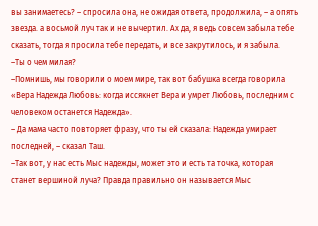вы занимаетесь? – спросила она, не ожидая ответа, продолжила, – а опять звезда. а восьмой луч так и не вычертил. Ах да, я ведь совсем забыла тебе сказать, тогда я просила тебе передать, и все закрутилось, и я забыла.
–Ты о чем милая?
–Помнишь, мы говорили о моем мире, так вот бабушка всегда говорила «Вера Надежда Любовь: когда иссякнет Вера и умрет Любовь, последним с человеком останется Надежда».
– Да мама часто повторяет фразу, что ты ей сказала: Надежда умирает последней, – сказал Таш.
–Так вот, у нас есть Мыс надежды, может это и есть та точка, которая станет вершиной луча? Правда правильно он называется Мыс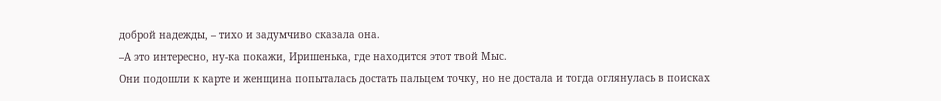доброй надежды, – тихо и задумчиво сказала она.
–А это интересно, ну-ка покажи, Иришенька, где находится этот твой Мыс.
Они подошли к карте и женщина попыталась достать пальцем точку, но не достала и тогда оглянулась в поисках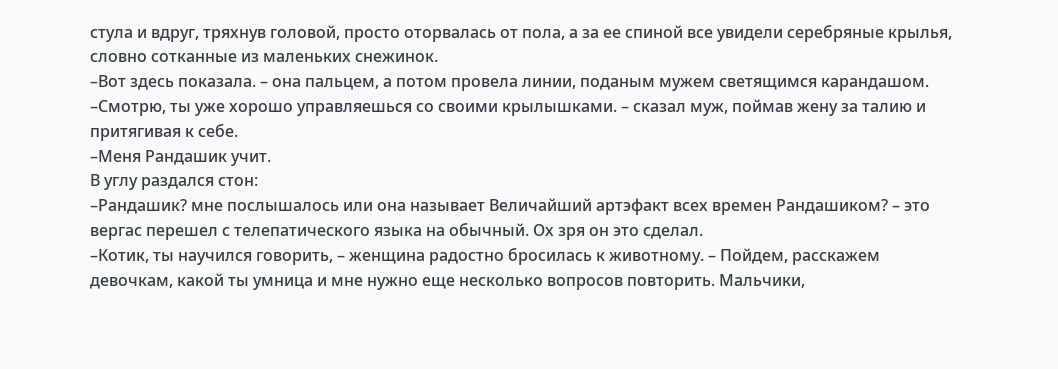стула и вдруг, тряхнув головой, просто оторвалась от пола, а за ее спиной все увидели серебряные крылья, словно сотканные из маленьких снежинок.
–Вот здесь показала. – она пальцем, а потом провела линии, поданым мужем светящимся карандашом.
–Смотрю, ты уже хорошо управляешься со своими крылышками. – сказал муж, поймав жену за талию и притягивая к себе.
–Меня Рандашик учит.
В углу раздался стон:
–Рандашик? мне послышалось или она называет Величайший артэфакт всех времен Рандашиком? – это вергас перешел с телепатического языка на обычный. Ох зря он это сделал.
–Котик, ты научился говорить, – женщина радостно бросилась к животному. – Пойдем, расскажем девочкам, какой ты умница и мне нужно еще несколько вопросов повторить. Мальчики,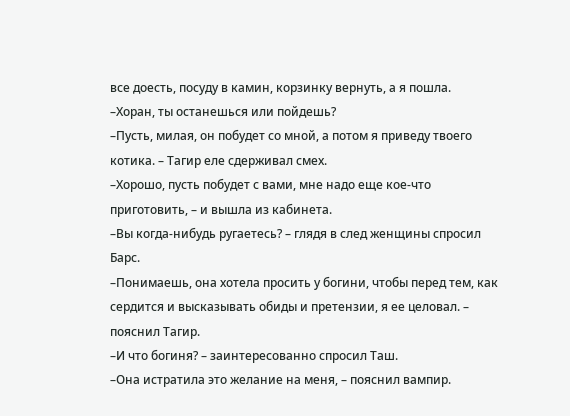все доесть, посуду в камин, корзинку вернуть, а я пошла.
–Хоран, ты останешься или пойдешь?
–Пусть, милая, он побудет со мной, а потом я приведу твоего котика. – Тагир еле сдерживал смех.
–Хорошо, пусть побудет с вами, мне надо еще кое-что приготовить, – и вышла из кабинета.
–Вы когда-нибудь ругаетесь? – глядя в след женщины спросил Барс.
–Понимаешь, она хотела просить у богини, чтобы перед тем, как сердится и высказывать обиды и претензии, я ее целовал. – пояснил Тагир.
–И что богиня? – заинтересованно спросил Таш.
–Она истратила это желание на меня, – пояснил вампир.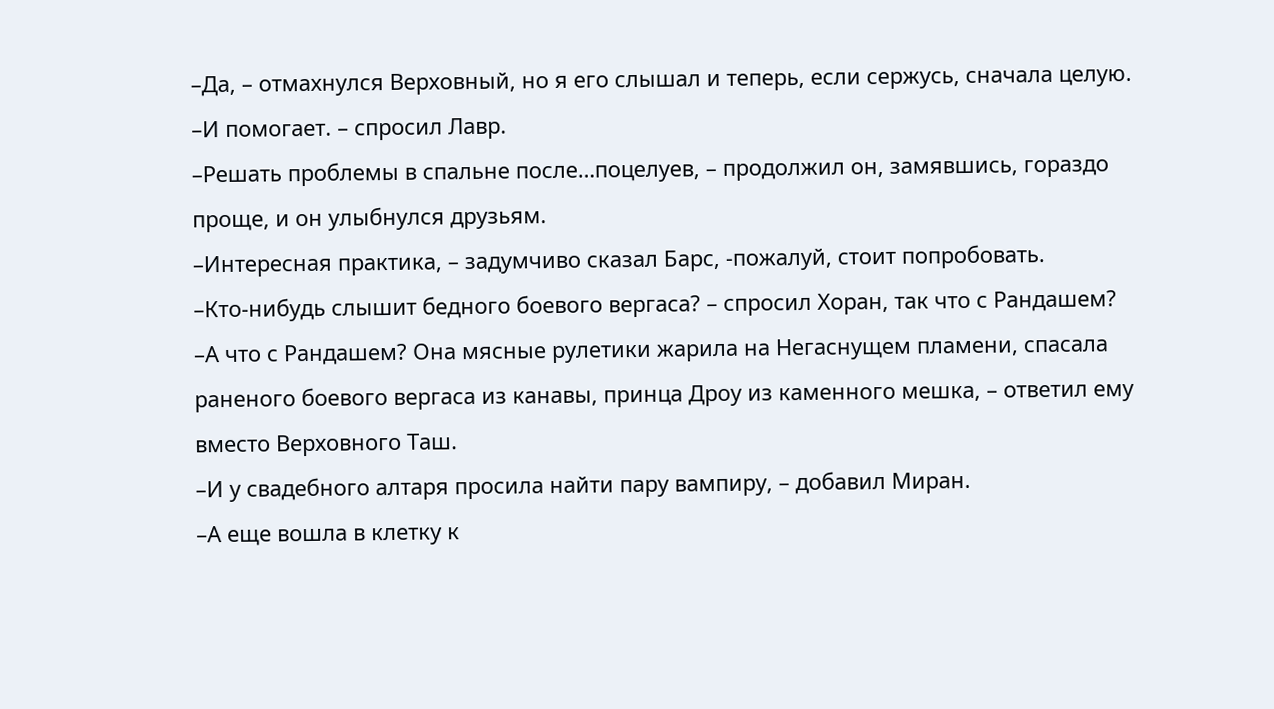–Да, – отмахнулся Верховный, но я его слышал и теперь, если сержусь, сначала целую.
–И помогает. – спросил Лавр.
–Решать проблемы в спальне после…поцелуев, – продолжил он, замявшись, гораздо проще, и он улыбнулся друзьям.
–Интересная практика, – задумчиво сказал Барс, -пожалуй, стоит попробовать.
–Кто-нибудь слышит бедного боевого вергаса? – спросил Хоран, так что с Рандашем?
–А что с Рандашем? Она мясные рулетики жарила на Негаснущем пламени, спасала раненого боевого вергаса из канавы, принца Дроу из каменного мешка, – ответил ему вместо Верховного Таш.
–И у свадебного алтаря просила найти пару вампиру, – добавил Миран.
–А еще вошла в клетку к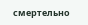смертельно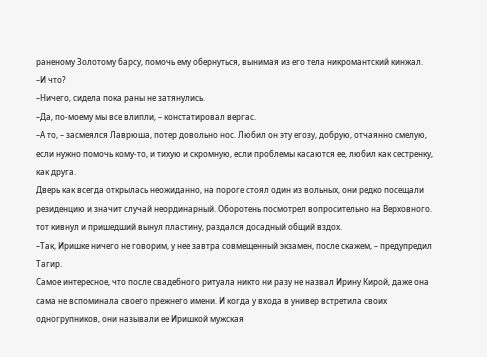раненому Золотому барсу, помочь ему обернуться, вынимая из его тела никромантский кинжал.
–И что?
–Ничего, сидела пока раны не затянулись.
–Да, по-моему мы все влипли, – констатировал вергас.
–А то, – засмеялся Лаврюша, потер довольно нос. Любил он эту егозу, добрую, отчаянно смелую, если нужно помочь кому-то, и тихую и скромную, если проблемы касаются ее, любил как сестренку, как друга.
Дверь как всегда открылась неожиданно, на пороге стоял один из вольных, они редко посещали резиденцию и значит случай неординарный. Оборотень посмотрел вопросительно на Верховного. тот кивнул и пришедший вынул пластину, раздался досадный общий вздох.
–Так, Иришке ничего не говорим, у нее завтра совмещенный экзамен, после скажем, – предупредил Тагир.
Самое интересное, что после свадебного ритуала никто ни разу не назвал Ирину Кирой, даже она сама не вспоминала своего прежнего имени. И когда у входа в универ встретила своих одногрупников, они называли ее Иришкой мужская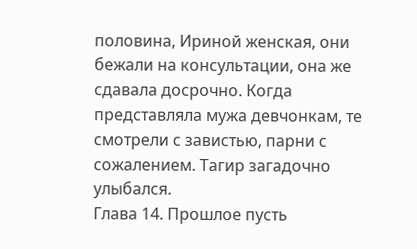половина, Ириной женская, они бежали на консультации, она же сдавала досрочно. Когда представляла мужа девчонкам, те смотрели с завистью, парни с сожалением. Тагир загадочно улыбался.
Глава 14. Прошлое пусть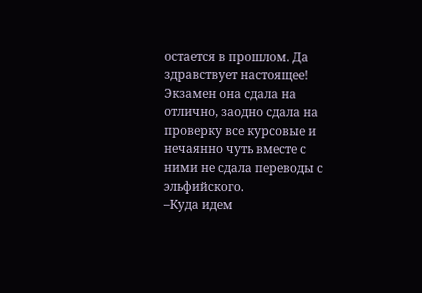остается в прошлом. Да здравствует настоящее!
Экзамен она сдала на отлично, заодно сдала на проверку все курсовые и нечаянно чуть вместе с ними не сдала переводы с эльфийского.
–Куда идем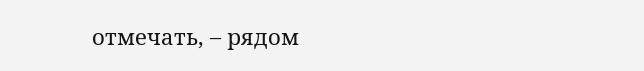отмечать, – рядом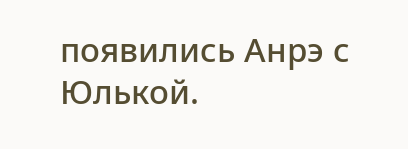появились Анрэ с Юлькой.